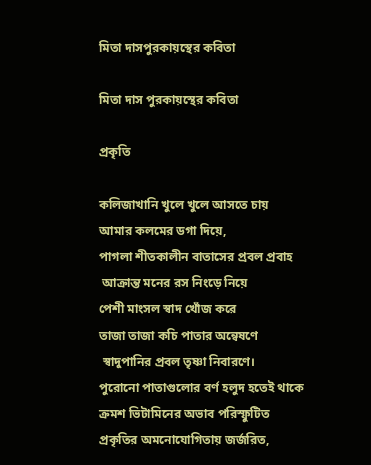মিতা দাসপুরকায়স্থের কবিতা

মিতা দাস পুরকায়স্থের কবিতা

প্রকৃতি

কলিজাখানি খুলে খুলে আসতে চায়
আমার কলমের ডগা দিয়ে,
পাগলা শীতকালীন বাতাসের প্রবল প্রবাহ
 আক্রান্ত মনের রস নিংড়ে নিয়ে
পেশী মাংসল স্বাদ খোঁজ করে
তাজা তাজা কচি পাতার অন্বেষণে
 স্বাদুপানির প্রবল তৃষ্ণা নিবারণে।
পুরোনো পাতাগুলোর বর্ণ হলুদ হতেই থাকে
ক্রমশ ভিটামিনের অভাব পরিস্ফুটিত
প্রকৃতির অমনোযোগিতায় জর্জরিত,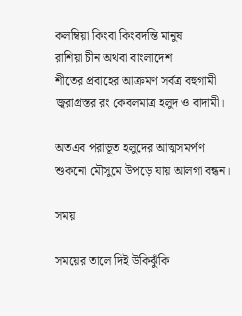কলম্বিয়া কিংবা কিংবদন্তি মানুষ
রাশিয়া চীন অথবা বাংলাদেশ
শীতের প্রবাহের আক্রমণ সর্বত্র বহুগামী
জ্বরাগ্রস্তর রং কেবলমাত্র হলুদ ও বাদামী।

অতএব পরাভূত হলুদের আত্মসমর্পণ
শুকনো মৌসুমে উপড়ে যায় আলগা বন্ধন।

সময়

সময়ের তালে দিই উকিঝুঁকি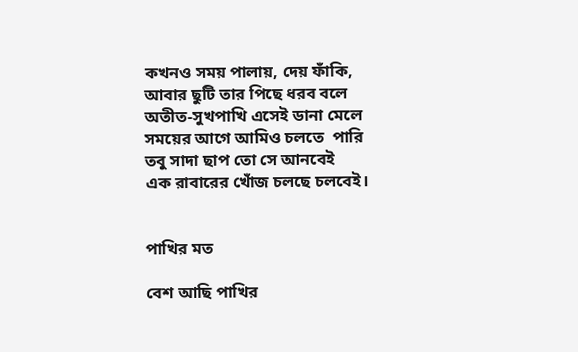কখনও সময় পালায়, দেয় ফাঁকি,
আবার ছুটি তার পিছে ধরব বলে
অতীত-সুখপাখি এসেই ডানা মেলে
সময়ের আগে আমিও চলতে  পারি
তবু সাদা ছাপ তো সে আনবেই
এক রাবারের খোঁজ চলছে চলবেই।


পাখির মত

বেশ আছি পাখির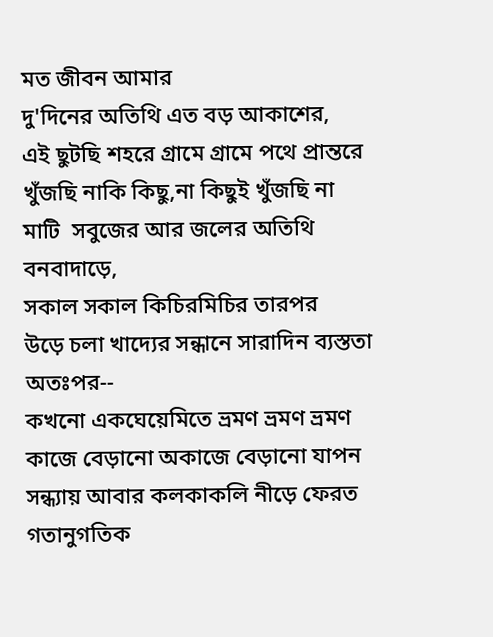মত জীবন আমার
দু'দিনের অতিথি এত বড় আকাশের,
এই ছুটছি শহরে গ্রামে গ্রামে পথে প্রান্তরে
খুঁজছি নাকি কিছু,না কিছুই খুঁজছি না
মাটি  সবুজের আর জলের অতিথি বনবাদাড়ে,
সকাল সকাল কিচিরমিচির তারপর
উড়ে চলা খাদ্যের সন্ধানে সারাদিন ব্যস্ততা অতঃপর--
কখনো একঘেয়েমিতে ভ্রমণ ভ্রমণ ভ্রমণ
কাজে বেড়ানো অকাজে বেড়ানো যাপন
সন্ধ্যায় আবার কলকাকলি নীড়ে ফেরত
গতানুগতিক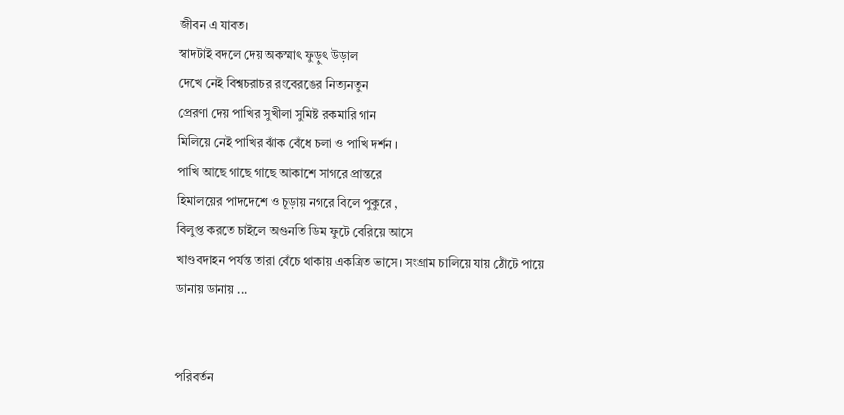জীবন এ যাবত।
স্বাদটাই বদলে দেয় অকস্মাৎ ফুড়ুৎ উড়াল
দেখে নেই বিশ্বচরাচর রংবেরঙের নিত্যনতুন
প্রেরণা দেয় পাখির সুখীলা সুমিষ্ট রকমারি গান
মিলিয়ে নেই পাখির ঝাঁক বেঁধে চলা ও পাখি দর্শন ।
পাখি আছে গাছে গাছে আকাশে সাগরে প্রান্তরে
হিমালয়ের পাদদেশে ও চূড়ায় নগরে বিলে পুকুরে ,
বিলুপ্ত করতে চাইলে অগুনতি ডিম ফুটে বেরিয়ে আসে
খাণ্ডবদাহন পর্যন্ত তারা বেঁচে থাকায় একত্রিত ভাসে। সংগ্রাম চালিয়ে যায় ঠোঁটে পায়ে ডানায় ডানায় ...


পরিবর্তন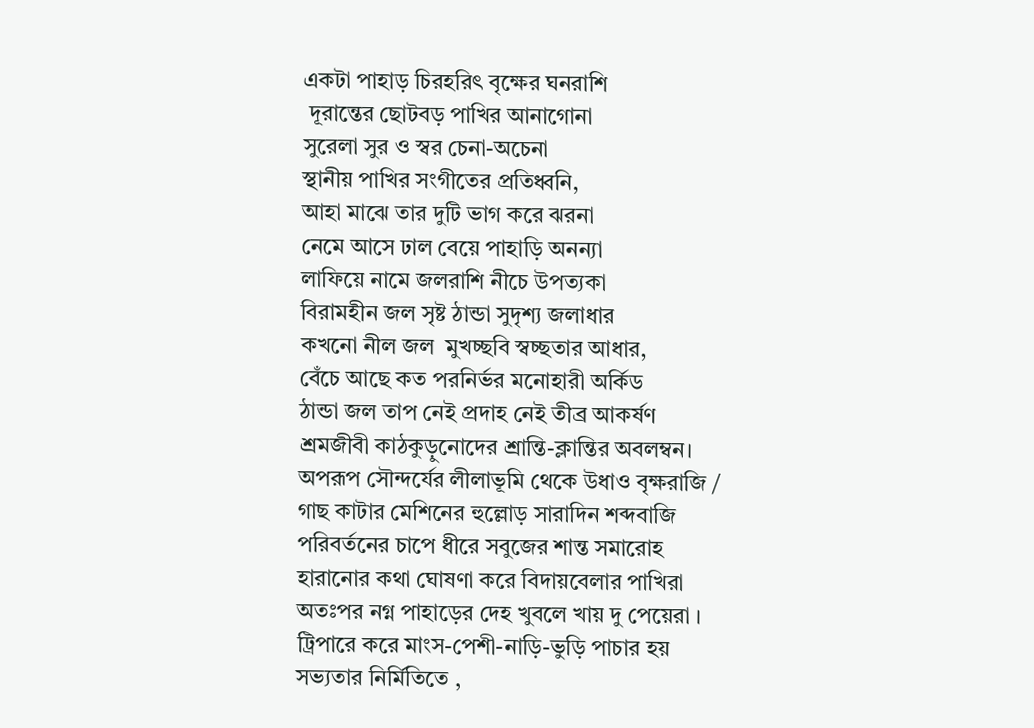একটা পাহাড় চিরহরিৎ বৃক্ষের ঘনরাশি
 দূরান্তের ছোটবড় পাখির আনাগোনা
সুরেলা সুর ও স্বর চেনা-অচেনা
স্থানীয় পাখির সংগীতের প্রতিধ্বনি,
আহা মাঝে তার দুটি ভাগ করে ঝরনা
নেমে আসে ঢাল বেয়ে পাহাড়ি অনন্যা
লাফিয়ে নামে জলরাশি নীচে উপত্যকা
বিরামহীন জল সৃষ্ট ঠান্ডা সুদৃশ্য জলাধার
কখনো নীল জল  মুখচ্ছবি স্বচ্ছতার আধার,
বেঁচে আছে কত পরনির্ভর মনোহারী অর্কিড
ঠান্ডা জল তাপ নেই প্রদাহ নেই তীব্র আকর্ষণ
শ্রমজীবী কাঠকুড়ুনোদের শ্রান্তি-ক্লান্তির অবলম্বন।
অপরূপ সৌন্দর্যের লীলাভূমি থেকে উধাও বৃক্ষরাজি /
গাছ কাটার মেশিনের হুল্লোড় সারাদিন শব্দবাজি
পরিবর্তনের চাপে ধীরে সবুজের শান্ত সমারোহ
হারানোর কথা ঘোষণা করে বিদায়বেলার পাখিরা
অতঃপর নগ্ন পাহাড়ের দেহ খুবলে খায় দু পেয়েরা ।
ট্রিপারে করে মাংস-পেশী-নাড়ি-ভুড়ি পাচার হয়
সভ্যতার নির্মিতিতে ,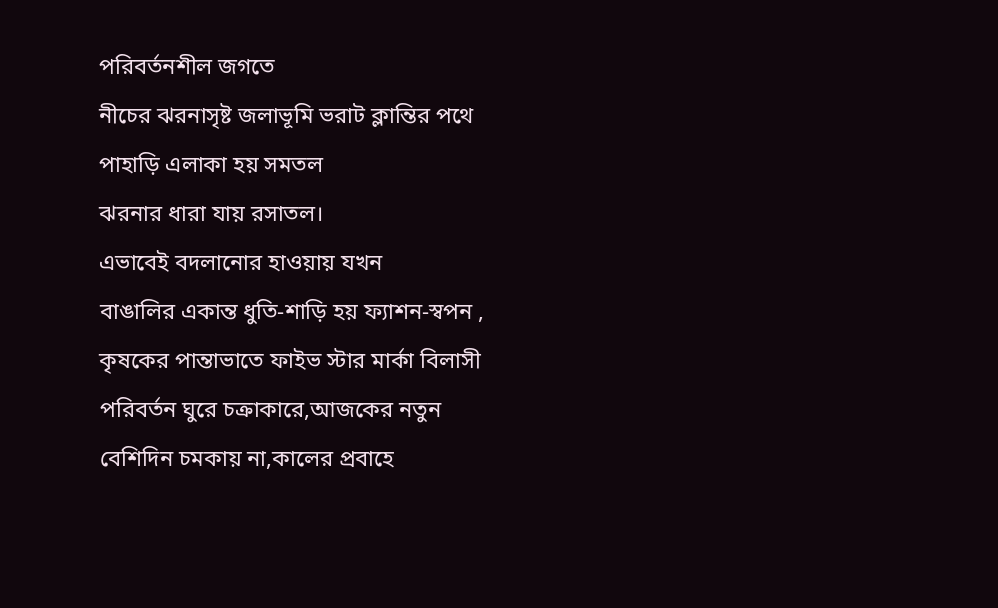পরিবর্তনশীল জগতে
নীচের ঝরনাসৃষ্ট জলাভূমি ভরাট ক্লান্তির পথে
পাহাড়ি এলাকা হয় সমতল
ঝরনার ধারা যায় রসাতল।
এভাবেই বদলানোর হাওয়ায় যখন
বাঙালির একান্ত ধুতি-শাড়ি হয় ফ্যাশন-স্বপন ,
কৃষকের পান্তাভাতে ফাইভ স্টার মার্কা বিলাসী
পরিবর্তন ঘুরে চক্রাকারে,আজকের নতুন
বেশিদিন চমকায় না,কালের প্রবাহে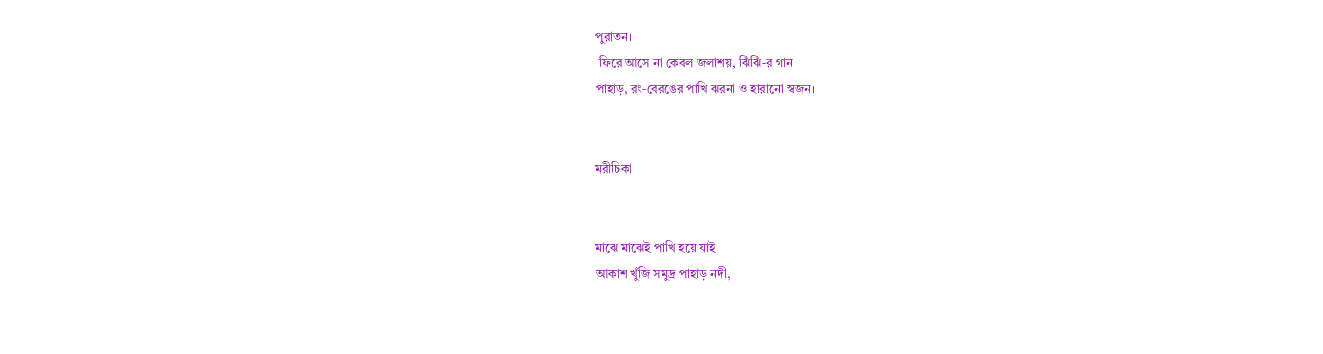পুরাতন।
 ফিরে আসে না কেবল জলাশয়, ঝিঁঝিঁ-র গান
পাহাড়, রং-বেরঙের পাখি ঝরনা ও হারানো স্বজন।


মরীচিকা


মাঝে মাঝেই পাখি হয়ে যাই
আকাশ খুঁজি সমুদ্র পাহাড় নদী,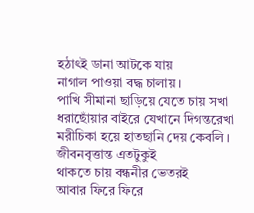হঠাৎই ডানা আটকে যায়
নাগাল পাওয়া বদ্ধ চালায় ।
পাখি সীমানা ছাড়িয়ে যেতে চায় সখা
ধরাছোঁয়ার বাইরে যেখানে দিগন্তরেখা
মরীচিকা হয়ে হাতছানি দেয় কেবলি ।
জীবনবৃত্তান্ত এতটুকুই
থাকতে চায় বন্ধনীর ভেতরই
আবার ফিরে ফিরে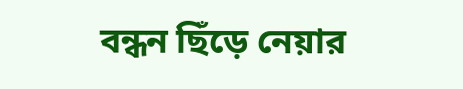বন্ধন ছিঁড়ে নেয়ার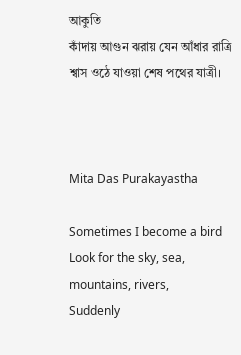আকুতি
কাঁদায় আগুন ঝরায় যেন আঁধার রাত্রি
শ্বাস ওঠে যাওয়া শেষ পথের যাত্রী।



Mita Das Purakayastha

Sometimes I become a bird
Look for the sky, sea, mountains, rivers,
Suddenly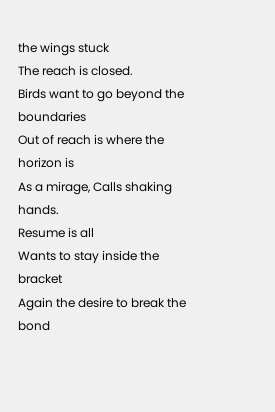the wings stuck
The reach is closed.
Birds want to go beyond the boundaries
Out of reach is where the horizon is
As a mirage, Calls shaking hands.
Resume is all
Wants to stay inside the bracket
Again the desire to break the bond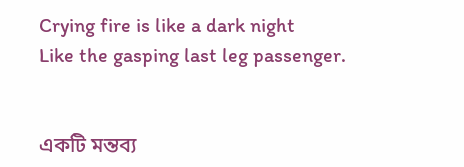Crying fire is like a dark night
Like the gasping last leg passenger.


একটি মন্তব্য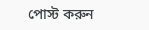পোস্ট করুন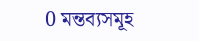0 মন্তব্যসমূহ